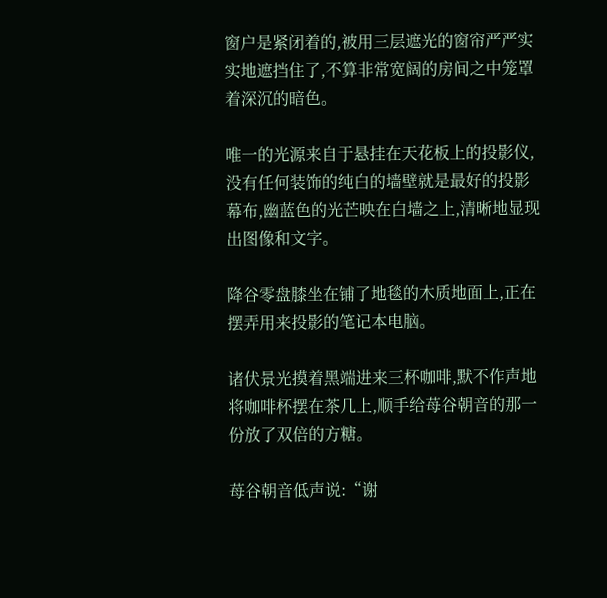窗户是紧闭着的,被用三层遮光的窗帘严严实实地遮挡住了,不算非常宽阔的房间之中笼罩着深沉的暗色。

唯一的光源来自于悬挂在天花板上的投影仪,没有任何装饰的纯白的墙壁就是最好的投影幕布,幽蓝色的光芒映在白墙之上,清晰地显现出图像和文字。

降谷零盘膝坐在铺了地毯的木质地面上,正在摆弄用来投影的笔记本电脑。

诸伏景光摸着黑端进来三杯咖啡,默不作声地将咖啡杯摆在茶几上,顺手给苺谷朝音的那一份放了双倍的方糖。

苺谷朝音低声说:“谢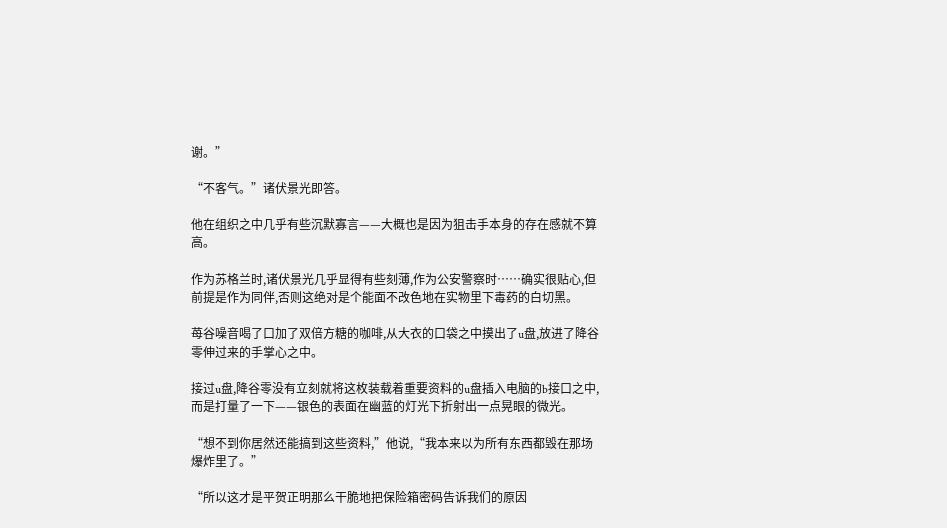谢。”

“不客气。”诸伏景光即答。

他在组织之中几乎有些沉默寡言——大概也是因为狙击手本身的存在感就不算高。

作为苏格兰时,诸伏景光几乎显得有些刻薄,作为公安警察时……确实很贴心,但前提是作为同伴,否则这绝对是个能面不改色地在实物里下毒药的白切黑。

苺谷噪音喝了口加了双倍方糖的咖啡,从大衣的口袋之中摸出了u盘,放进了降谷零伸过来的手掌心之中。

接过u盘,降谷零没有立刻就将这枚装载着重要资料的u盘插入电脑的b接口之中,而是打量了一下——银色的表面在幽蓝的灯光下折射出一点晃眼的微光。

“想不到你居然还能搞到这些资料,”他说,“我本来以为所有东西都毁在那场爆炸里了。”

“所以这才是平贺正明那么干脆地把保险箱密码告诉我们的原因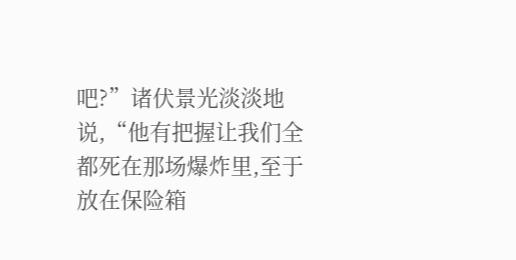吧?”诸伏景光淡淡地说,“他有把握让我们全都死在那场爆炸里,至于放在保险箱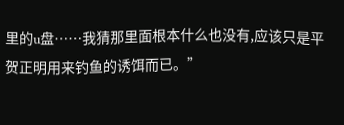里的u盘……我猜那里面根本什么也没有,应该只是平贺正明用来钓鱼的诱饵而已。”